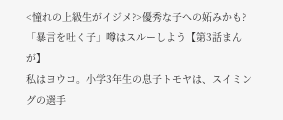<憧れの上級生がイジメ?>優秀な子への妬みかも?「暴言を吐く子」噂はスルーしよう【第3話まんが】
私はヨウコ。小学3年生の息子トモヤは、スイミングの選手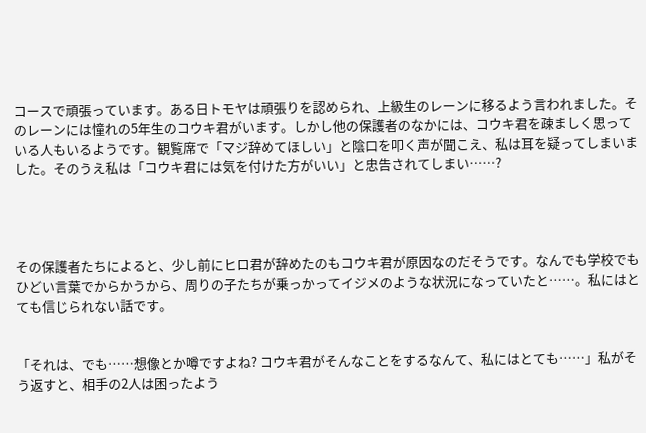コースで頑張っています。ある日トモヤは頑張りを認められ、上級生のレーンに移るよう言われました。そのレーンには憧れの5年生のコウキ君がいます。しかし他の保護者のなかには、コウキ君を疎ましく思っている人もいるようです。観覧席で「マジ辞めてほしい」と陰口を叩く声が聞こえ、私は耳を疑ってしまいました。そのうえ私は「コウキ君には気を付けた方がいい」と忠告されてしまい……?




その保護者たちによると、少し前にヒロ君が辞めたのもコウキ君が原因なのだそうです。なんでも学校でもひどい言葉でからかうから、周りの子たちが乗っかってイジメのような状況になっていたと……。私にはとても信じられない話です。


「それは、でも……想像とか噂ですよね? コウキ君がそんなことをするなんて、私にはとても……」私がそう返すと、相手の2人は困ったよう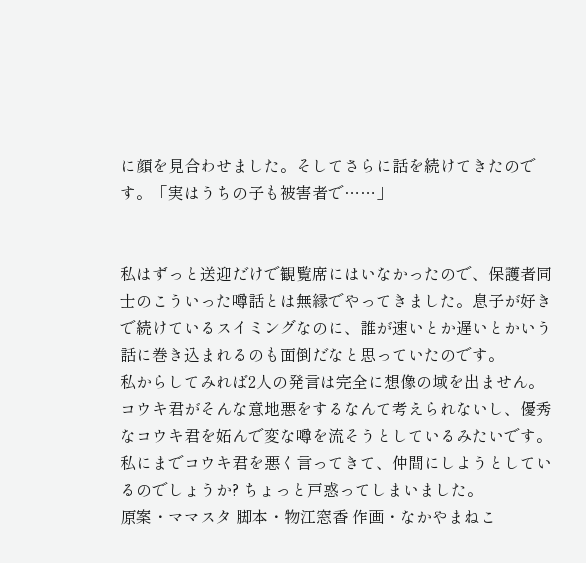に顔を見合わせました。そしてさらに話を続けてきたのです。「実はうちの子も被害者で……」


私はずっと送迎だけで観覧席にはいなかったので、保護者同士のこういった噂話とは無縁でやってきました。息子が好きで続けているスイミングなのに、誰が速いとか遅いとかいう話に巻き込まれるのも面倒だなと思っていたのです。
私からしてみれば2人の発言は完全に想像の域を出ません。コウキ君がそんな意地悪をするなんて考えられないし、優秀なコウキ君を妬んで変な噂を流そうとしているみたいです。私にまでコウキ君を悪く言ってきて、仲間にしようとしているのでしょうか? ちょっと戸惑ってしまいました。
原案・ママスタ 脚本・物江窓香 作画・なかやまねこ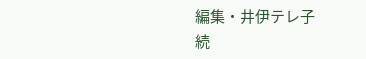編集・井伊テレ子
続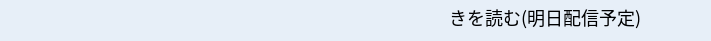きを読む(明日配信予定)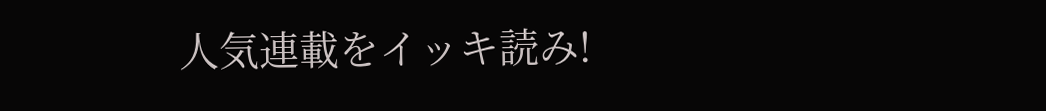人気連載をイッキ読み!